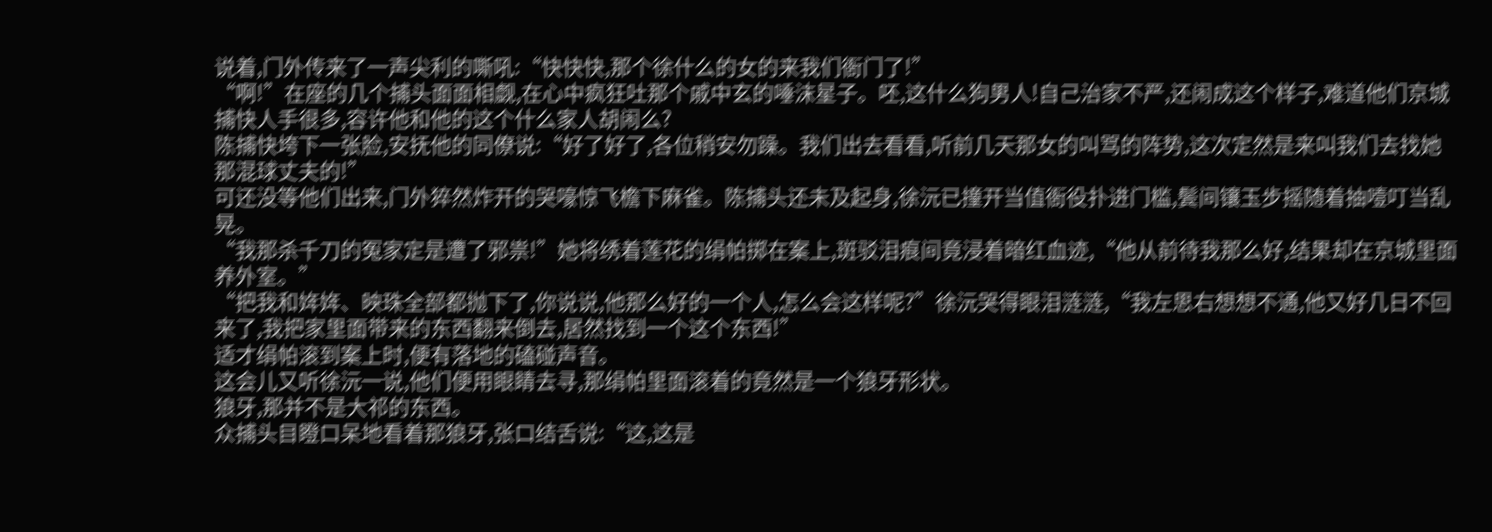说着,门外传来了一声尖利的嘶吼:“快快快,那个徐什么的女的来我们衙门了!”
“啊!”在座的几个捕头面面相觑,在心中疯狂吐那个戚中玄的唾沫星子。呸,这什么狗男人!自己治家不严,还闹成这个样子,难道他们京城捕快人手很多,容许他和他的这个什么家人胡闹么?
陈捕快垮下一张脸,安抚他的同僚说:“好了好了,各位稍安勿躁。我们出去看看,听前几天那女的叫骂的阵势,这次定然是来叫我们去找她那混球丈夫的!”
可还没等他们出来,门外猝然炸开的哭嚎惊飞檐下麻雀。陈捕头还未及起身,徐沅已撞开当值衙役扑进门槛,鬓间镶玉步摇随着抽噎叮当乱晃。
“我那杀千刀的冤家定是遭了邪祟!”她将绣着莲花的绢帕掷在案上,斑驳泪痕间竟浸着暗红血迹,“他从前待我那么好,结果却在京城里面养外室。”
“把我和姩姩、映珠全部都抛下了,你说说,他那么好的一个人,怎么会这样呢?”徐沅哭得眼泪涟涟,“我左思右想想不通,他又好几日不回来了,我把家里面带来的东西翻来倒去,居然找到一个这个东西!”
适才绢帕滚到案上时,便有落地的磕碰声音。
这会儿又听徐沅一说,他们便用眼睛去寻,那绢帕里面滚着的竟然是一个狼牙形状。
狼牙,那并不是大祁的东西。
众捕头目瞪口呆地看着那狼牙,张口结舌说:“这,这是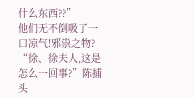什么东西??”
他们无不倒吸了一口凉气!邪祟之物?
“徐、徐夫人,这是怎么一回事?”陈捕头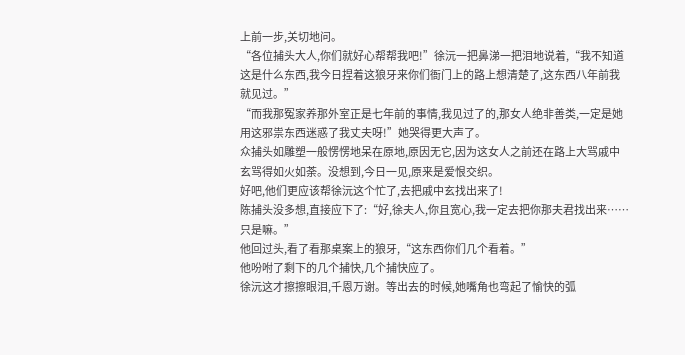上前一步,关切地问。
“各位捕头大人,你们就好心帮帮我吧!”徐沅一把鼻涕一把泪地说着,“我不知道这是什么东西,我今日捏着这狼牙来你们衙门上的路上想清楚了,这东西八年前我就见过。”
“而我那冤家养那外室正是七年前的事情,我见过了的,那女人绝非善类,一定是她用这邪祟东西迷惑了我丈夫呀!”她哭得更大声了。
众捕头如雕塑一般愣愣地呆在原地,原因无它,因为这女人之前还在路上大骂戚中玄骂得如火如荼。没想到,今日一见,原来是爱恨交织。
好吧,他们更应该帮徐沅这个忙了,去把戚中玄找出来了!
陈捕头没多想,直接应下了:“好,徐夫人,你且宽心,我一定去把你那夫君找出来……只是嘛。”
他回过头,看了看那桌案上的狼牙,“这东西你们几个看着。”
他吩咐了剩下的几个捕快,几个捕快应了。
徐沅这才擦擦眼泪,千恩万谢。等出去的时候,她嘴角也弯起了愉快的弧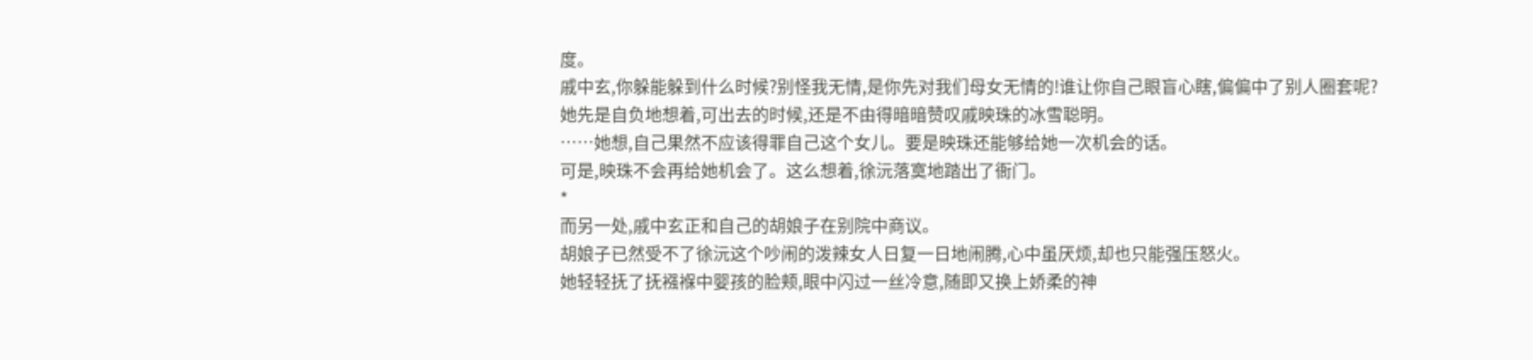度。
戚中玄,你躲能躲到什么时候?别怪我无情,是你先对我们母女无情的!谁让你自己眼盲心瞎,偏偏中了别人圈套呢?
她先是自负地想着,可出去的时候,还是不由得暗暗赞叹戚映珠的冰雪聪明。
……她想,自己果然不应该得罪自己这个女儿。要是映珠还能够给她一次机会的话。
可是,映珠不会再给她机会了。这么想着,徐沅落寞地踏出了衙门。
*
而另一处,戚中玄正和自己的胡娘子在别院中商议。
胡娘子已然受不了徐沅这个吵闹的泼辣女人日复一日地闹腾,心中虽厌烦,却也只能强压怒火。
她轻轻抚了抚襁褓中婴孩的脸颊,眼中闪过一丝冷意,随即又换上娇柔的神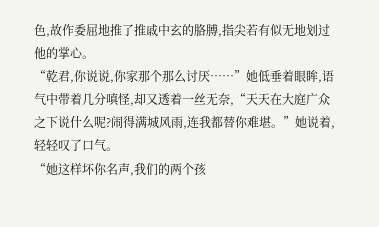色,故作委屈地推了推戚中玄的胳膊,指尖若有似无地划过他的掌心。
“乾君,你说说,你家那个那么讨厌……”她低垂着眼眸,语气中带着几分嗔怪,却又透着一丝无奈,“天天在大庭广众之下说什么呢?闹得满城风雨,连我都替你难堪。”她说着,轻轻叹了口气。
“她这样坏你名声,我们的两个孩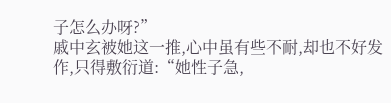子怎么办呀?”
戚中玄被她这一推,心中虽有些不耐,却也不好发作,只得敷衍道:“她性子急,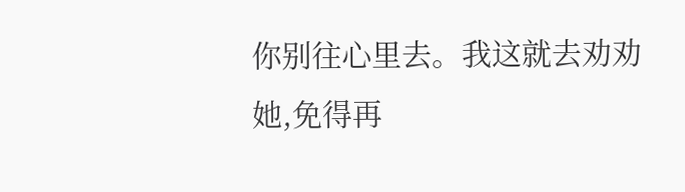你别往心里去。我这就去劝劝她,免得再